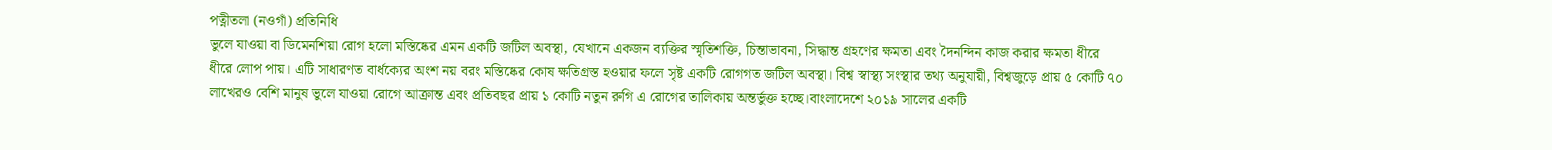পত্নীতলা (নওগাঁ) প্রতিনিধি
ভুলে যাওয়া বা ডিমেনশিয়া রোগ হলো মস্তিষ্কের এমন একটি জটিল অবস্থা, যেখানে একজন ব্যক্তির স্মৃতিশক্তি, চিন্তাভাবনা, সিদ্ধান্ত গ্রহণের ক্ষমতা এবং দৈনন্দিন কাজ করার ক্ষমতা ধীরে ধীরে লোপ পায়। এটি সাধারণত বার্ধক্যের অংশ নয় বরং মস্তিষ্কের কোষ ক্ষতিগ্রস্ত হওয়ার ফলে সৃষ্ট একটি রোগগত জটিল অবস্থা। বিশ্ব স্বাস্থ্য সংস্থার তথ্য অনুযায়ী, বিশ্বজুড়ে প্রায় ৫ কোটি ৭০ লাখেরও বেশি মানুষ ভুলে যাওয়া রোগে আক্রান্ত এবং প্রতিবছর প্রায় ১ কোটি নতুন রুগি এ রোগের তালিকায় অন্তর্ভুক্ত হচ্ছে।বাংলাদেশে ২০১৯ সালের একটি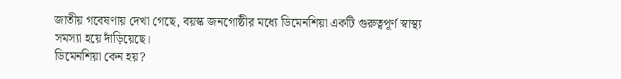জাতীয় গবেষণায় দেখা গেছে, বয়স্ক জনগোষ্ঠীর মধ্যে ডিমেনশিয়া একটি গুরুত্বপূর্ণ স্বাস্থ্য সমস্যা হয়ে দাঁড়িয়েছে।
ডিমেনশিয়া কেন হয়?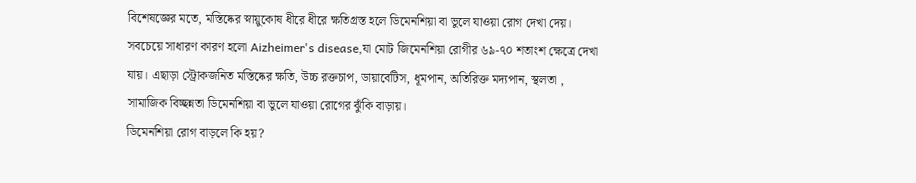বিশেষজ্ঞের মতে, মস্তিষ্কের স্নায়ুকোষ ধীরে ধীরে ক্ষতিগ্রস্ত হলে ডিমেনশিয়া বা ভুলে যাওয়া রোগ দেখা দেয়। সবচেয়ে সাধারণ কারণ হলো Aizheimer's disease,যা মোট জিমেনশিয়া রোগীর ৬৯-৭০ শতাংশ ক্ষেত্রে দেখা যায়। এছাড়া স্ট্রোকজনিত মস্তিষ্কের ক্ষতি, উচ্চ রক্তচাপ, ডায়াবেটিস, ধূমপান, অতিরিক্ত মদ্যপান, স্থলতা , সামাজিক বিচ্ছন্নতা ডিমেনশিয়া বা ভুলে যাওয়া রোগের ঝুঁকি বাড়ায়।
ডিমেনশিয়া রোগ বাড়লে কি হয়?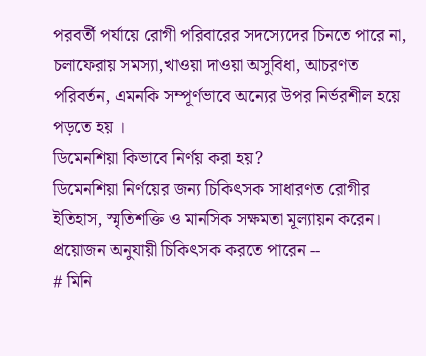পরবর্তী পর্যায়ে রোগী পরিবারের সদস্যেদের চিনতে পারে না, চলাফেরায় সমস্যা,খাওয়া দাওয়া অসুবিধা, আচরণত পরিবর্তন, এমনকি সম্পূর্ণভাবে অন্যের উপর নির্ভরশীল হয়ে পড়তে হয় ।
ডিমেনশিয়া কিভাবে নির্ণয় করা হয়?
ডিমেনশিয়া নির্ণয়ের জন্য চিকিৎসক সাধারণত রোগীর ইতিহাস, স্মৃতিশক্তি ও মানসিক সক্ষমতা মূল্যায়ন করেন। প্রয়োজন অনুযায়ী চিকিৎসক করতে পারেন --
# মিনি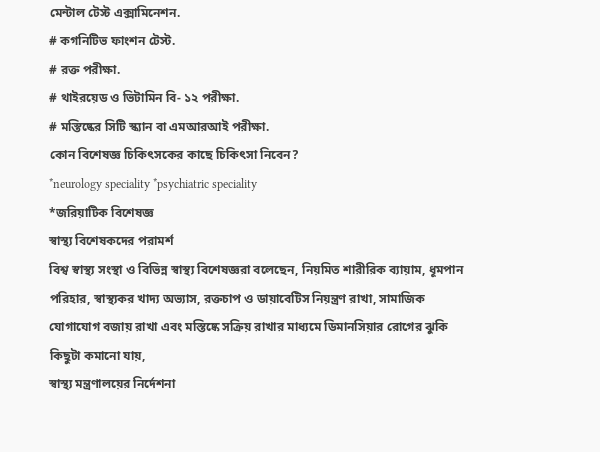মেন্টাল টেস্ট এক্সামিনেশন.
# কগনিটিভ ফাংশন টেস্ট.
# রক্ত পরীক্ষা.
# থাইরয়েড ও ভিটামিন বি- ১২ পরীক্ষা.
# মস্তিষ্কের সিটি স্ক্যান বা এমআরআই পরীক্ষা.
কোন বিশেষজ্ঞ চিকিৎসকের কাছে চিকিৎসা নিবেন?
*neurology speciality *psychiatric speciality
*জরিয়াটিক বিশেষজ্ঞ
স্বাস্থ্য বিশেষকদের পরামর্শ
বিশ্ব স্বাস্থ্য সংস্থা ও বিভিন্ন স্বাস্থ্য বিশেষজ্ঞরা বলেছেন, নিয়মিত শারীরিক ব্যায়াম, ধূমপান পরিহার, স্বাস্থ্যকর খাদ্য অভ্যাস, রক্তচাপ ও ডায়াবেটিস নিয়ন্ত্রণ রাখা, সামাজিক যোগাযোগ বজায় রাখা এবং মস্তিষ্কে সক্রিয় রাখার মাধ্যমে ডিমানসিয়ার রোগের ঝুকি কিছুটা কমানো যায়,
স্বাস্থ্য মন্ত্রণালয়ের নির্দেশনা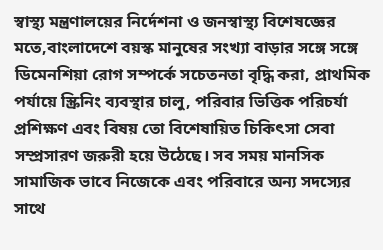স্বাস্থ্য মন্ত্রণালয়ের নির্দেশনা ও জনস্বাস্থ্য বিশেষজ্ঞের মতে,বাংলাদেশে বয়স্ক মানুষের সংখ্যা বাড়ার সঙ্গে সঙ্গে ডিমেনশিয়া রোগ সম্পর্কে সচেতনতা বৃদ্ধি করা, প্রাথমিক পর্যায়ে স্ক্রিনিং ব্যবস্থার চালু, পরিবার ভিত্তিক পরিচর্যা প্রশিক্ষণ এবং বিষয় তো বিশেষায়িত চিকিৎসা সেবা সম্প্রসারণ জরুরী হয়ে উঠেছে। সব সময় মানসিক সামাজিক ভাবে নিজেকে এবং পরিবারে অন্য সদস্যের সাথে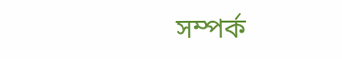সম্পর্ক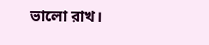ভালো রাখ।